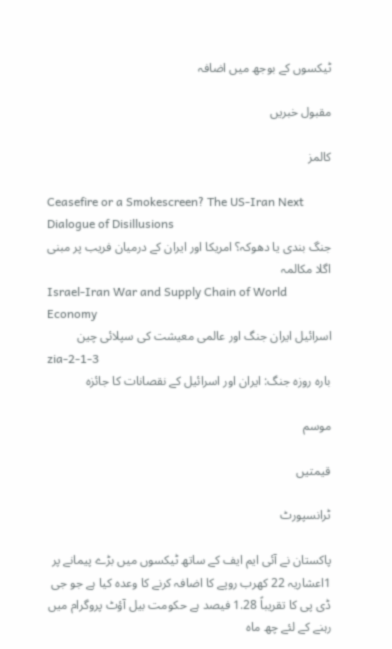ٹیکسوں کے بوجھ میں اضافہ

مقبول خبریں

کالمز

Ceasefire or a Smokescreen? The US-Iran Next Dialogue of Disillusions
جنگ بندی یا دھوکہ؟ امریکا اور ایران کے درمیان فریب پر مبنی اگلا مکالمہ
Israel-Iran War and Supply Chain of World Economy
اسرائیل ایران جنگ اور عالمی معیشت کی سپلائی چین
zia-2-1-3
بارہ روزہ جنگ: ایران اور اسرائیل کے نقصانات کا جائزہ

موسم

قیمتیں

ٹرانسپورٹ

پاکستان نے آئی ایم ایف کے ساتھ ٹیکسوں میں بڑے پیمانے پر 1اعشاریہ 22 کھرب روپے کا اضافہ کرنے کا وعدہ کیا ہے جو جی ڈی پی کا تقریباً 1.28 فیصد ہے حکومت بیل آؤٹ پروگرام میں رہنے کے لئے چھ ماہ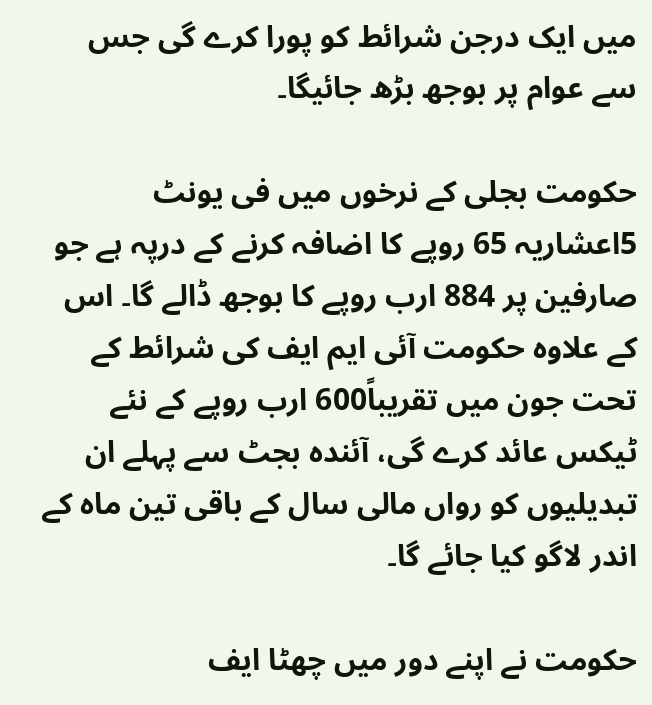میں ایک درجن شرائط کو پورا کرے گی جس سے عوام پر بوجھ بڑھ جائیگا۔

حکومت بجلی کے نرخوں میں فی یونٹ 5اعشاریہ 65 روپے کا اضافہ کرنے کے درپہ ہے جو صارفین پر 884 ارب روپے کا بوجھ ڈالے گا۔ اس کے علاوہ حکومت آئی ایم ایف کی شرائط کے تحت جون میں تقریباً600 ارب روپے کے نئے ٹیکس عائد کرے گی، آئندہ بجٹ سے پہلے ان تبدیلیوں کو رواں مالی سال کے باقی تین ماہ کے اندر لاگو کیا جائے گا۔

حکومت نے اپنے دور میں چھٹا ایف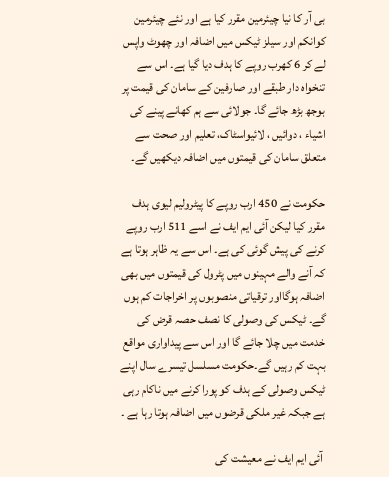بی آر کا نیا چیئرمین مقرر کیا ہے اور نئے چیئرمین کوانکم اور سیلز ٹیکس میں اضافہ اور چھوٹ واپس لے کر 6 کھرب روپے کا ہدف دیا گیا ہے۔ اس سے تنخواہ دار طبقے اور صارفین کے سامان کی قیمت پر بوجھ بڑھ جائے گا۔ جولائی سے ہم کھانے پینے کی اشیاء ، دوائیں ، لائیواسٹاک، تعلیم اور صحت سے متعلق سامان کی قیمتوں میں اضافہ دیکھیں گے۔

حکومت نے 450 ارب روپے کا پیٹرولیم لیوی ہدف مقرر کیا لیکن آئی ایم ایف نے اسے 511 ارب روپے کرنے کی پیش گوئی کی ہے۔ اس سے یہ ظاہر ہوتا ہے کہ آنے والے مہینوں میں پٹرول کی قیمتوں میں بھی اضافہ ہوگااور ترقیاتی منصوبوں پر اخراجات کم ہوں گے۔ ٹیکس کی وصولی کا نصف حصہ قرض کی خدمت میں چلا جائے گا اور اس سے پیداواری مواقع بہت کم رہیں گے۔حکومت مسلسل تیسرے سال اپنے ٹیکس وصولی کے ہدف کو پورا کرنے میں ناکام رہی ہے جبکہ غیر ملکی قرضوں میں اضافہ ہوتا رہا ہے ۔

 آئی ایم ایف نے معیشت کی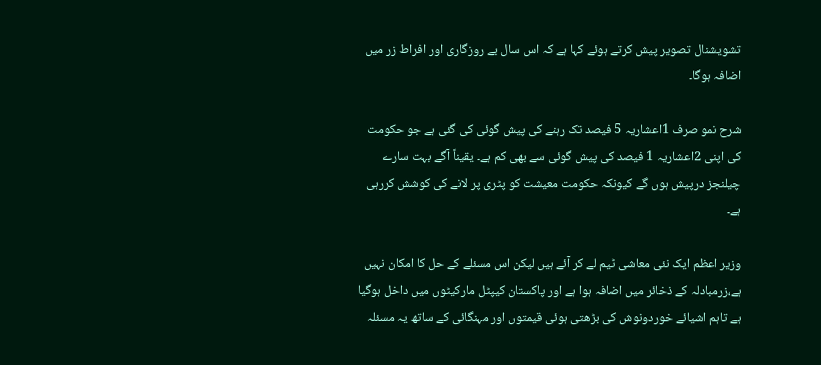تشویشنال تصویر پیش کرتے ہوئے کہا ہے کہ اس سال بے روزگاری اور افراط زر میں اضافہ ہوگا۔

شرح نمو صرف 1اعشاریہ 5 فیصد تک رہنے کی پیش گوئی کی گئی ہے جو حکومت کی اپنی 2اعشاریہ 1 فیصد کی پیش گوئی سے بھی کم ہے۔ یقیناً آگے بہت سارے چیلنجز درپیش ہوں گے کیونکہ حکومت معیشت کو پٹری پر لانے کی کوشش کررہی ہے۔

وزیر اعظم ایک نئی معاشی ٹیم لے کر آئے ہیں لیکن اس مسئلے کے حل کا امکان نہیں ہے،زرمبادلہ کے ذخائر میں اضافہ ہوا ہے اور پاکستان کیپٹل مارکیٹوں میں داخل ہوگیا ہے تاہم اشیائے خوردونوش کی بڑھتی ہوئی قیمتوں اور مہنگائی کے ساتھ یہ مسئلہ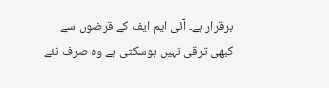برقرار ہے۔ آئی ایم ایف کے قرضوں سے کبھی ترقی نہیں ہوسکتی ہے وہ صرف نئے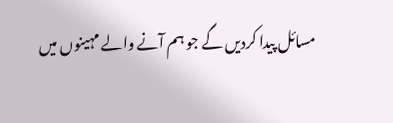مسائل پیدا کردیں گے جو ہم آنے والے مہینوں میں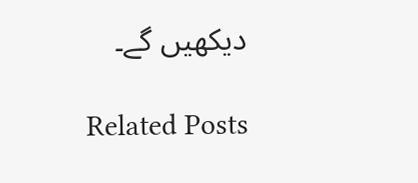دیکھیں گے۔

Related Posts